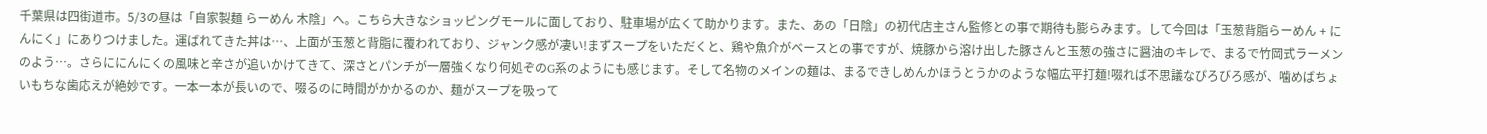千葉県は四街道市。5/3の昼は「自家製麺 らーめん 木陰」へ。こちら大きなショッピングモールに面しており、駐車場が広くて助かります。また、あの「日陰」の初代店主さん監修との事で期待も膨らみます。して今回は「玉葱背脂らーめん + にんにく」にありつけました。運ばれてきた丼は…、上面が玉葱と背脂に覆われており、ジャンク感が凄い!まずスープをいただくと、鶏や魚介がベースとの事ですが、焼豚から溶け出した豚さんと玉葱の強さに醤油のキレで、まるで竹岡式ラーメンのよう…。さらににんにくの風味と辛さが追いかけてきて、深さとパンチが一層強くなり何処ぞのG系のようにも感じます。そして名物のメインの麺は、まるできしめんかほうとうかのような幅広平打麺!啜れば不思議なぴろびろ感が、噛めばちょいもちな歯応えが絶妙です。一本一本が長いので、啜るのに時間がかかるのか、麺がスープを吸って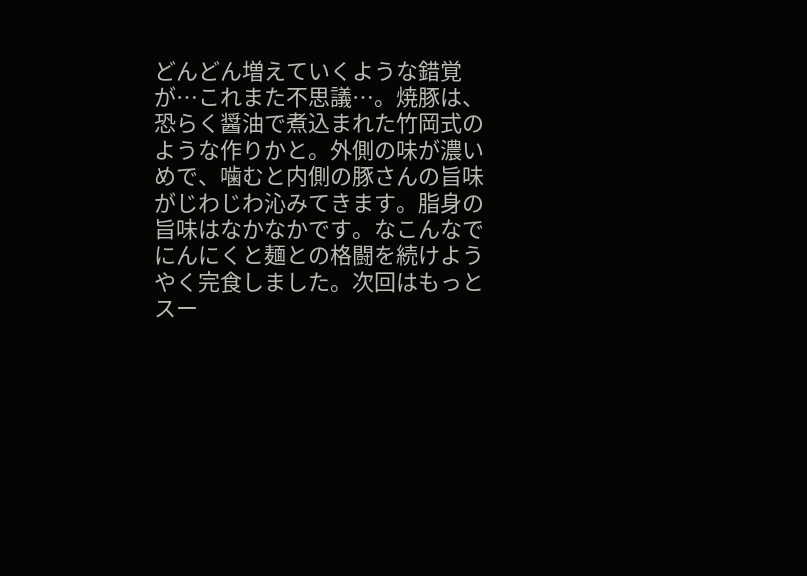どんどん増えていくような錯覚が…これまた不思議…。焼豚は、恐らく醤油で煮込まれた竹岡式のような作りかと。外側の味が濃いめで、噛むと内側の豚さんの旨味がじわじわ沁みてきます。脂身の旨味はなかなかです。なこんなでにんにくと麺との格闘を続けようやく完食しました。次回はもっとスー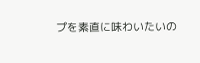プを素直に味わいたいの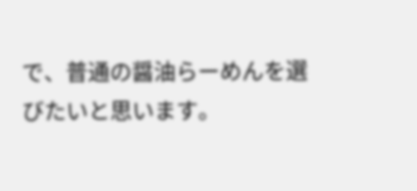で、普通の醤油らーめんを選びたいと思います。